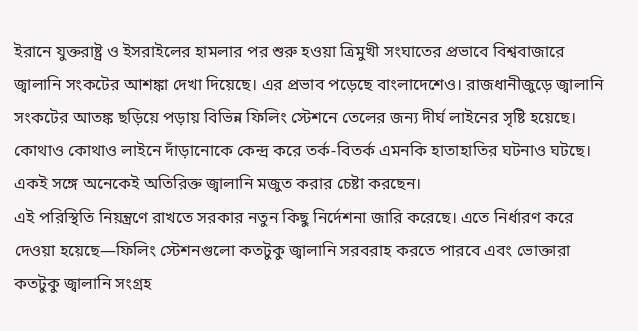ইরানে যুক্তরাষ্ট্র ও ইসরাইলের হামলার পর শুরু হওয়া ত্রিমুখী সংঘাতের প্রভাবে বিশ্ববাজারে জ্বালানি সংকটের আশঙ্কা দেখা দিয়েছে। এর প্রভাব পড়েছে বাংলাদেশেও। রাজধানীজুড়ে জ্বালানি সংকটের আতঙ্ক ছড়িয়ে পড়ায় বিভিন্ন ফিলিং স্টেশনে তেলের জন্য দীর্ঘ লাইনের সৃষ্টি হয়েছে। কোথাও কোথাও লাইনে দাঁড়ানোকে কেন্দ্র করে তর্ক-বিতর্ক এমনকি হাতাহাতির ঘটনাও ঘটছে। একই সঙ্গে অনেকেই অতিরিক্ত জ্বালানি মজুত করার চেষ্টা করছেন।
এই পরিস্থিতি নিয়ন্ত্রণে রাখতে সরকার নতুন কিছু নির্দেশনা জারি করেছে। এতে নির্ধারণ করে দেওয়া হয়েছে—ফিলিং স্টেশনগুলো কতটুকু জ্বালানি সরবরাহ করতে পারবে এবং ভোক্তারা কতটুকু জ্বালানি সংগ্রহ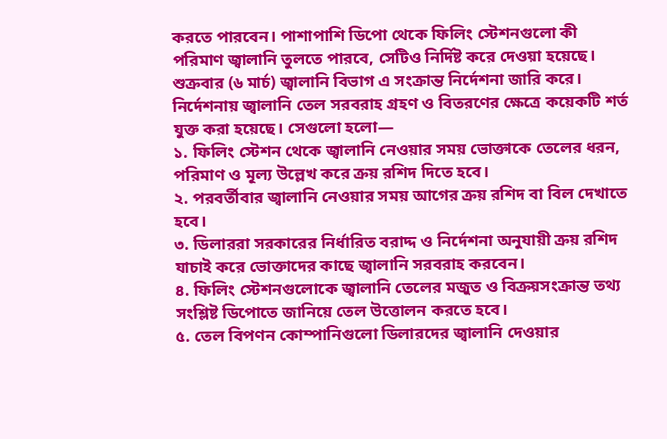করতে পারবেন। পাশাপাশি ডিপো থেকে ফিলিং স্টেশনগুলো কী পরিমাণ জ্বালানি তুলতে পারবে, সেটিও নির্দিষ্ট করে দেওয়া হয়েছে।
শুক্রবার (৬ মার্চ) জ্বালানি বিভাগ এ সংক্রান্ত নির্দেশনা জারি করে।
নির্দেশনায় জ্বালানি তেল সরবরাহ গ্রহণ ও বিতরণের ক্ষেত্রে কয়েকটি শর্ত যুক্ত করা হয়েছে। সেগুলো হলো—
১. ফিলিং স্টেশন থেকে জ্বালানি নেওয়ার সময় ভোক্তাকে তেলের ধরন, পরিমাণ ও মূল্য উল্লেখ করে ক্রয় রশিদ দিতে হবে।
২. পরবর্তীবার জ্বালানি নেওয়ার সময় আগের ক্রয় রশিদ বা বিল দেখাতে হবে।
৩. ডিলাররা সরকারের নির্ধারিত বরাদ্দ ও নির্দেশনা অনুযায়ী ক্রয় রশিদ যাচাই করে ভোক্তাদের কাছে জ্বালানি সরবরাহ করবেন।
৪. ফিলিং স্টেশনগুলোকে জ্বালানি তেলের মজুত ও বিক্রয়সংক্রান্ত তথ্য সংশ্লিষ্ট ডিপোতে জানিয়ে তেল উত্তোলন করতে হবে।
৫. তেল বিপণন কোম্পানিগুলো ডিলারদের জ্বালানি দেওয়ার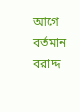আগে বর্তমান বরাদ্দ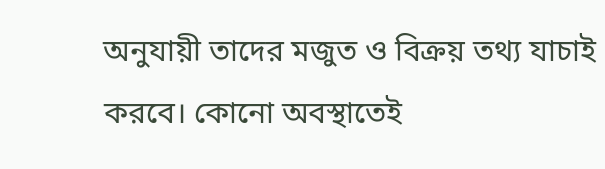অনুযায়ী তাদের মজুত ও বিক্রয় তথ্য যাচাই করবে। কোনো অবস্থাতেই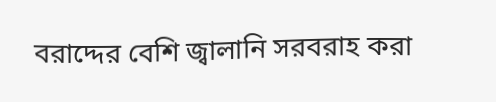বরাদ্দের বেশি জ্বালানি সরবরাহ করা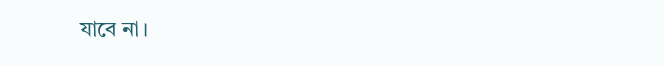যাবে না।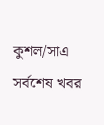কুশল/সাএ
সর্বশেষ খবর